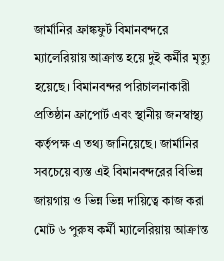জার্মানির ফ্রাঙ্কফুর্ট বিমানবন্দরে ম্যালেরিয়ায় আক্রান্ত হয়ে দুই কর্মীর মৃত্যু হয়েছে। বিমানবন্দর পরিচালনাকারী প্রতিষ্ঠান ফ্রাপোর্ট এবং স্থানীয় জনস্বাস্থ্য কর্তৃপক্ষ এ তথ্য জানিয়েছে। জার্মানির সবচেয়ে ব্যস্ত এই বিমানবন্দরের বিভিন্ন জায়গায় ও ভিন্ন ভিন্ন দায়িত্বে কাজ করা মোট ৬ পুরুষ কর্মী ম্যালেরিয়ায় আক্রান্ত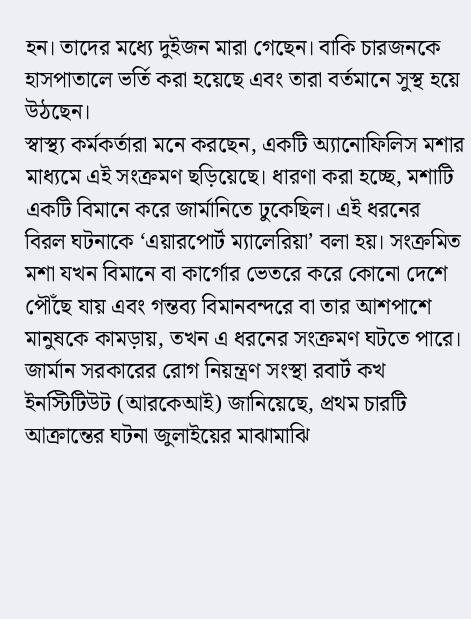হন। তাদের মধ্যে দুইজন মারা গেছেন। বাকি চারজনকে হাসপাতালে ভর্তি করা হয়েছে এবং তারা বর্তমানে সুস্থ হয়ে উঠছেন।
স্বাস্থ্য কর্মকর্তারা মনে করছেন, একটি অ্যানোফিলিস মশার মাধ্যমে এই সংক্রমণ ছড়িয়েছে। ধারণা করা হচ্ছে, মশাটি একটি বিমানে করে জার্মানিতে ঢুকেছিল। এই ধরনের বিরল ঘটনাকে ‘এয়ারপোর্ট ম্যালেরিয়া’ বলা হয়। সংক্রমিত মশা যখন বিমানে বা কার্গোর ভেতরে করে কোনো দেশে পৌঁছে যায় এবং গন্তব্য বিমানবন্দরে বা তার আশপাশে মানুষকে কামড়ায়, তখন এ ধরনের সংক্রমণ ঘটতে পারে।
জার্মান সরকারের রোগ নিয়ন্ত্রণ সংস্থা রবার্ট কখ ইনস্টিটিউট (আরকেআই) জানিয়েছে, প্রথম চারটি আক্রান্তের ঘটনা জুলাইয়ের মাঝামাঝি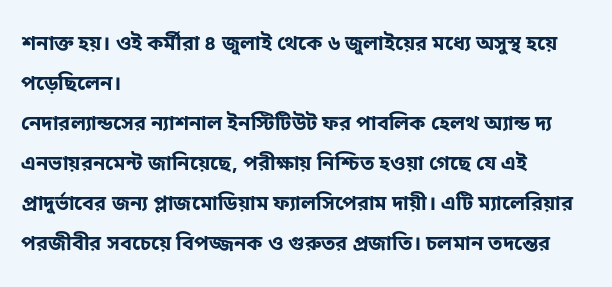শনাক্ত হয়। ওই কর্মীরা ৪ জুলাই থেকে ৬ জুলাইয়ের মধ্যে অসুস্থ হয়ে পড়েছিলেন।
নেদারল্যান্ডসের ন্যাশনাল ইনস্টিটিউট ফর পাবলিক হেলথ অ্যান্ড দ্য এনভায়রনমেন্ট জানিয়েছে, পরীক্ষায় নিশ্চিত হওয়া গেছে যে এই প্রাদুর্ভাবের জন্য প্লাজমোডিয়াম ফ্যালসিপেরাম দায়ী। এটি ম্যালেরিয়ার পরজীবীর সবচেয়ে বিপজ্জনক ও গুরুতর প্রজাতি। চলমান তদন্তের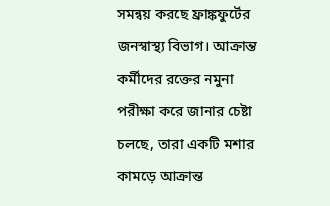সমন্বয় করছে ফ্রাঙ্কফুর্টের জনস্বাস্থ্য বিভাগ। আক্রান্ত কর্মীদের রক্তের নমুনা পরীক্ষা করে জানার চেষ্টা চলছে, তারা একটি মশার কামড়ে আক্রান্ত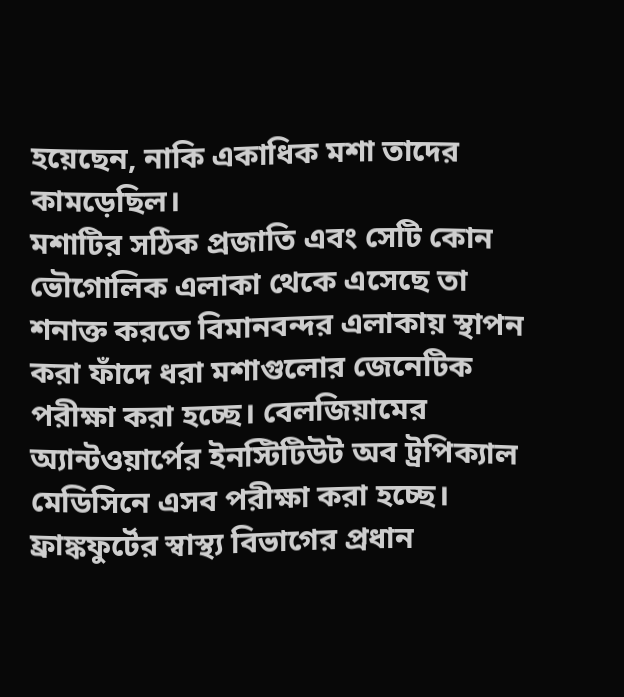হয়েছেন, নাকি একাধিক মশা তাদের কামড়েছিল।
মশাটির সঠিক প্রজাতি এবং সেটি কোন ভৌগোলিক এলাকা থেকে এসেছে তা শনাক্ত করতে বিমানবন্দর এলাকায় স্থাপন করা ফাঁদে ধরা মশাগুলোর জেনেটিক পরীক্ষা করা হচ্ছে। বেলজিয়ামের অ্যান্টওয়ার্পের ইনস্টিটিউট অব ট্রপিক্যাল মেডিসিনে এসব পরীক্ষা করা হচ্ছে।
ফ্রাঙ্কফুর্টের স্বাস্থ্য বিভাগের প্রধান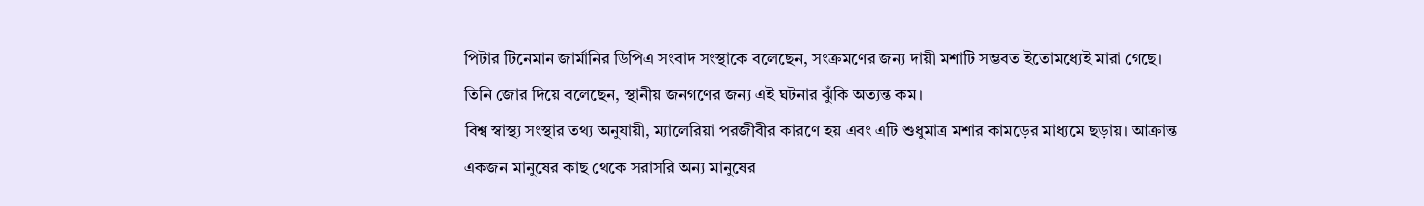পিটার টিনেমান জার্মানির ডিপিএ সংবাদ সংস্থাকে বলেছেন, সংক্রমণের জন্য দায়ী মশাটি সম্ভবত ইতোমধ্যেই মারা গেছে। তিনি জোর দিয়ে বলেছেন, স্থানীয় জনগণের জন্য এই ঘটনার ঝুঁকি অত্যন্ত কম।
বিশ্ব স্বাস্থ্য সংস্থার তথ্য অনুযায়ী, ম্যালেরিয়া পরজীবীর কারণে হয় এবং এটি শুধুমাত্র মশার কামড়ের মাধ্যমে ছড়ায়। আক্রান্ত একজন মানুষের কাছ থেকে সরাসরি অন্য মানুষের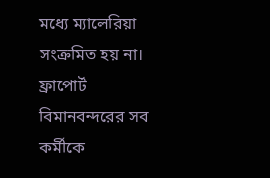মধ্যে ম্যালেরিয়া সংক্রমিত হয় না। ফ্রাপোর্ট বিমানবন্দরের সব কর্মীকে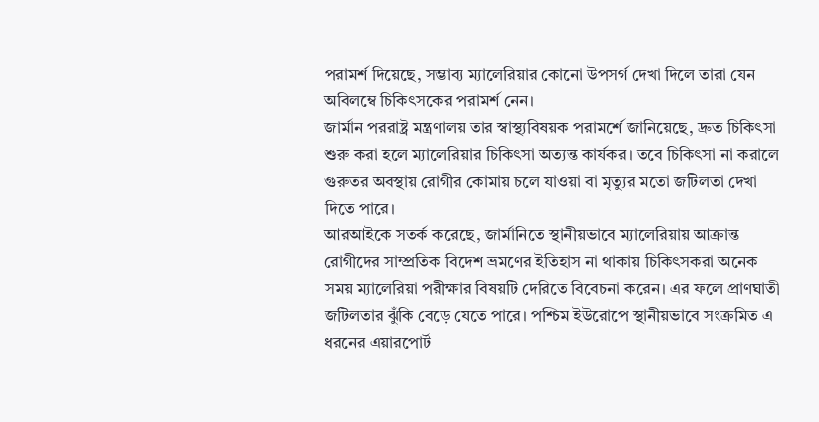পরামর্শ দিয়েছে, সম্ভাব্য ম্যালেরিয়ার কোনো উপসর্গ দেখা দিলে তারা যেন অবিলম্বে চিকিৎসকের পরামর্শ নেন।
জার্মান পররাষ্ট্র মন্ত্রণালয় তার স্বাস্থ্যবিষয়ক পরামর্শে জানিয়েছে, দ্রুত চিকিৎসা শুরু করা হলে ম্যালেরিয়ার চিকিৎসা অত্যন্ত কার্যকর। তবে চিকিৎসা না করালে গুরুতর অবস্থায় রোগীর কোমায় চলে যাওয়া বা মৃত্যুর মতো জটিলতা দেখা দিতে পারে।
আরআইকে সতর্ক করেছে, জার্মানিতে স্থানীয়ভাবে ম্যালেরিয়ায় আক্রান্ত রোগীদের সাম্প্রতিক বিদেশ ভ্রমণের ইতিহাস না থাকায় চিকিৎসকরা অনেক সময় ম্যালেরিয়া পরীক্ষার বিষয়টি দেরিতে বিবেচনা করেন। এর ফলে প্রাণঘাতী জটিলতার ঝুঁকি বেড়ে যেতে পারে। পশ্চিম ইউরোপে স্থানীয়ভাবে সংক্রমিত এ ধরনের এয়ারপোর্ট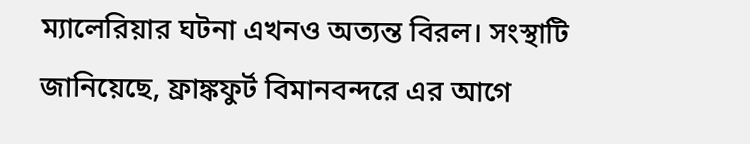ম্যালেরিয়ার ঘটনা এখনও অত্যন্ত বিরল। সংস্থাটি জানিয়েছে, ফ্রাঙ্কফুর্ট বিমানবন্দরে এর আগে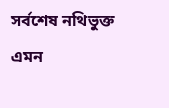সর্বশেষ নথিভুক্ত এমন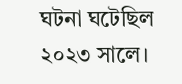ঘটনা ঘটেছিল ২০২৩ সালে।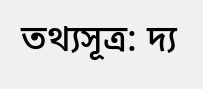তথ্যসূত্র: দ্য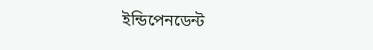ইন্ডিপেনডেন্ট